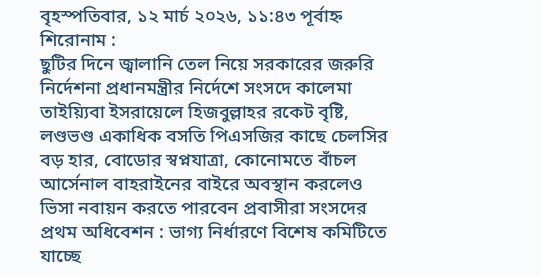বৃহস্পতিবার, ১২ মার্চ ২০২৬, ১১:৪৩ পূর্বাহ্ন
শিরোনাম :
ছুটির দিনে জ্বালানি তেল নিয়ে সরকারের জরুরি নির্দেশনা প্রধানমন্ত্রীর নির্দেশে সংসদে কালেমা তাইয়্যিবা ইসরায়েলে হিজবুল্লাহর রকেট বৃষ্টি, লণ্ডভণ্ড একাধিক বসতি পিএসজির কাছে চেলসির বড় হার, বোডোর স্বপ্নযাত্রা, কোনোমতে বাঁচল আর্সেনাল বাহরাইনের বাইরে অবস্থান করলেও ভিসা নবায়ন করতে পারবেন প্রবাসীরা সংসদের প্রথম অধিবেশন : ভাগ্য নির্ধারণে বিশেষ কমিটিতে যাচ্ছে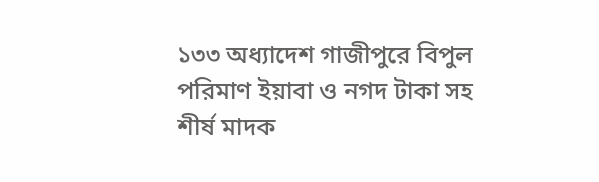১৩৩ অধ্যাদেশ গাজীপুরে বিপুল পরিমাণ ইয়াবা ও নগদ টাকা সহ শীর্ষ মাদক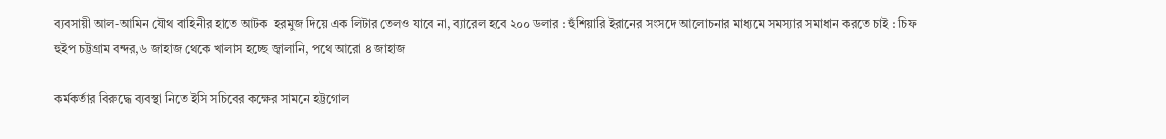ব্যবসায়ী আল-আমিন যৌথ বাহিনীর হাতে আটক  হরমুজ দিয়ে এক লিটার তেলও যাবে না, ব্যারেল হবে ২০০ ডলার : হুঁশিয়ারি ইরানের সংসদে আলোচনার মাধ্যমে সমস্যার সমাধান করতে চাই : চিফ হুইপ চট্টগ্রাম বন্দর,৬ জাহাজ থেকে খালাস হচ্ছে জ্বালানি, পথে আরো ৪ জাহাজ

কর্মকর্তার বিরুদ্ধে ব্যবস্থা নিতে ইসি সচিবের কক্ষের সামনে হট্টগোল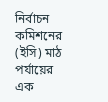নির্বাচন কমিশনের (ইসি) মাঠ পর্যায়ের এক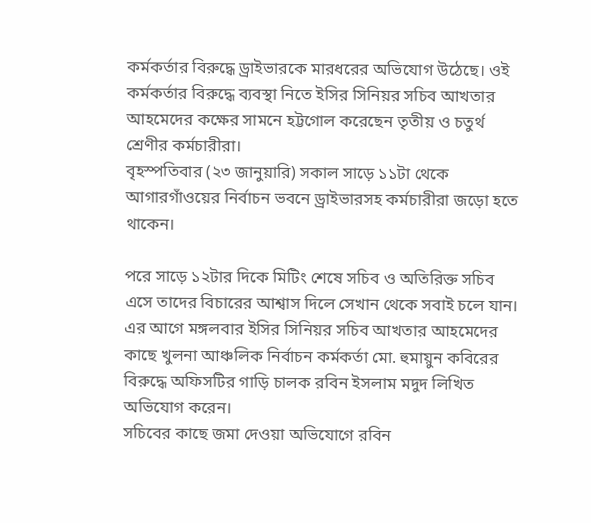কর্মকর্তার বিরুদ্ধে ড্রাইভারকে মারধরের অভিযোগ উঠেছে। ওই কর্মকর্তার বিরুদ্ধে ব্যবস্থা নিতে ইসির সিনিয়র সচিব আখতার আহমেদের কক্ষের সামনে হট্টগোল করেছেন তৃতীয় ও চতুর্থ শ্রেণীর কর্মচারীরা।
বৃহস্পতিবার (২৩ জানুয়ারি) সকাল সাড়ে ১১টা থেকে আগারগাঁওয়ের নির্বাচন ভবনে ড্রাইভারসহ কর্মচারীরা জড়ো হতে থাকেন।

পরে সাড়ে ১২টার দিকে মিটিং শেষে সচিব ও অতিরিক্ত সচিব এসে তাদের বিচারের আশ্বাস দিলে সেখান থেকে সবাই চলে যান।
এর আগে মঙ্গলবার ইসির সিনিয়র সচিব আখতার আহমেদের কাছে খুলনা আঞ্চলিক নির্বাচন কর্মকর্তা মো. হুমায়ুন কবিরের বিরুদ্ধে অফিসটির গাড়ি চালক রবিন ইসলাম মদুদ লিখিত অভিযোগ করেন।
সচিবের কাছে জমা দেওয়া অভিযোগে রবিন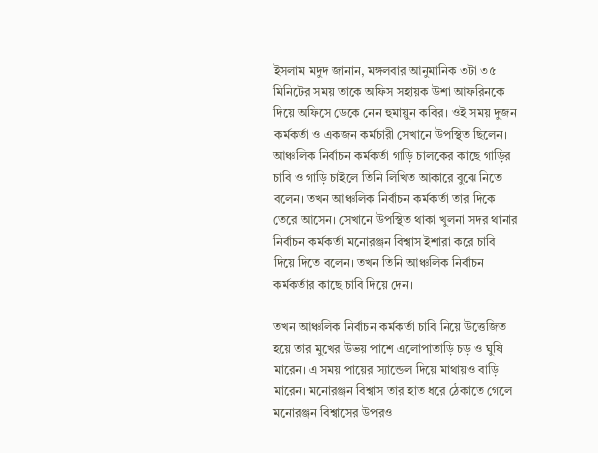ইসলাম মদুদ জানান, মঙ্গলবার আনুমানিক ৩টা ৩৫ মিনিটের সময় তাকে অফিস সহায়ক উশা আফরিনকে দিয়ে অফিসে ডেকে নেন হুমায়ুন কবির। ওই সময় দুজন কর্মকর্তা ও একজন কর্মচারী সেখানে উপস্থিত ছিলেন। আঞ্চলিক নির্বাচন কর্মকর্তা গাড়ি চালকের কাছে গাড়ির চাবি ও গাড়ি চাইলে তিনি লিখিত আকারে বুঝে নিতে বলেন। তখন আঞ্চলিক নির্বাচন কর্মকর্তা তার দিকে তেরে আসেন। সেখানে উপস্থিত থাকা খুলনা সদর থানার নির্বাচন কর্মকর্তা মনোরঞ্জন বিশ্বাস ইশারা করে চাবি দিয়ে দিতে বলেন। তখন তিনি আঞ্চলিক নির্বাচন কর্মকর্তার কাছে চাবি দিয়ে দেন।

তখন আঞ্চলিক নির্বাচন কর্মকর্তা চাবি নিয়ে উত্তেজিত হয়ে তার মুখের উভয় পাশে এলোপাতাড়ি চড় ও ঘুষি মারেন। এ সময় পায়ের স্যান্ডেল দিয়ে মাথায়ও বাড়ি মারেন। মনোরঞ্জন বিশ্বাস তার হাত ধরে ঠেকাতে গেলে মনোরঞ্জন বিশ্বাসের উপরও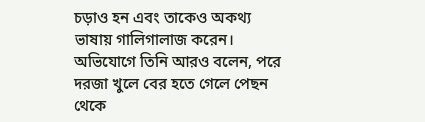চড়াও হন এবং তাকেও অকথ্য ভাষায় গালিগালাজ করেন।
অভিযোগে তিনি আরও বলেন, পরে দরজা খুলে বের হতে গেলে পেছন থেকে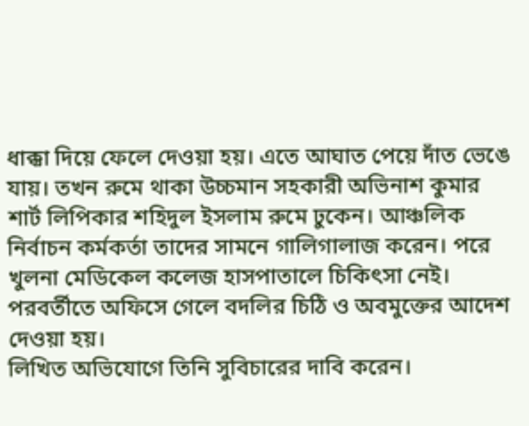ধাক্কা দিয়ে ফেলে দেওয়া হয়। এতে আঘাত পেয়ে দাঁত ভেঙে যায়। তখন রুমে থাকা উচ্চমান সহকারী অভিনাশ কুমার শার্ট লিপিকার শহিদুল ইসলাম রুমে ঢুকেন। আঞ্চলিক নির্বাচন কর্মকর্তা তাদের সামনে গালিগালাজ করেন। পরে খুলনা মেডিকেল কলেজ হাসপাতালে চিকিৎসা নেই।
পরবর্তীতে অফিসে গেলে বদলির চিঠি ও অবমুক্তের আদেশ দেওয়া হয়।
লিখিত অভিযোগে তিনি সুবিচারের দাবি করেন।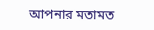আপনার মতামত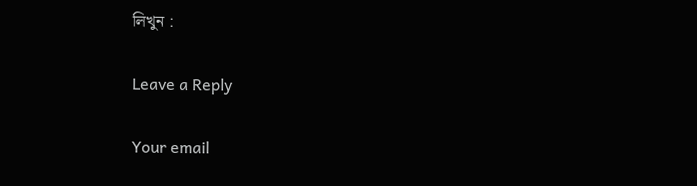লিখুন :

Leave a Reply

Your email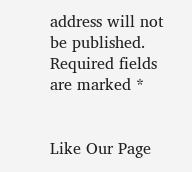address will not be published. Required fields are marked *


Like Our Page